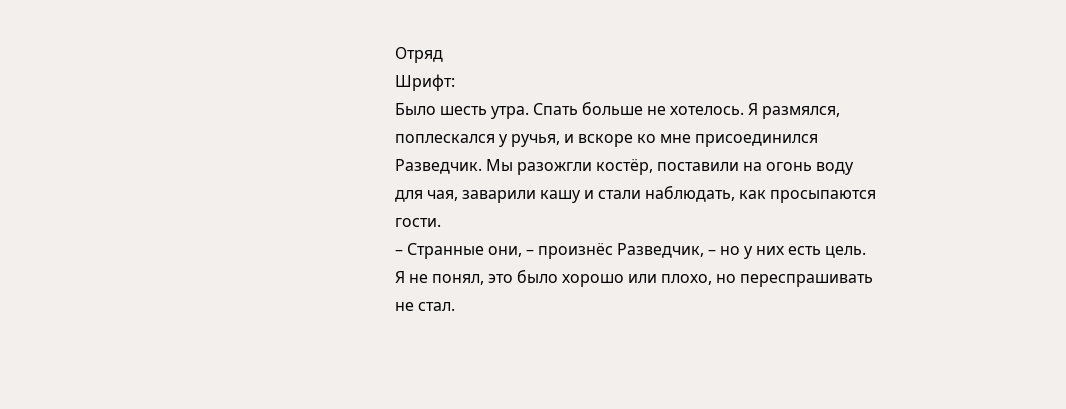Отряд
Шрифт:
Было шесть утра. Спать больше не хотелось. Я размялся, поплескался у ручья, и вскоре ко мне присоединился Разведчик. Мы разожгли костёр, поставили на огонь воду для чая, заварили кашу и стали наблюдать, как просыпаются гости.
– Странные они, – произнёс Разведчик, – но у них есть цель.
Я не понял, это было хорошо или плохо, но переспрашивать не стал.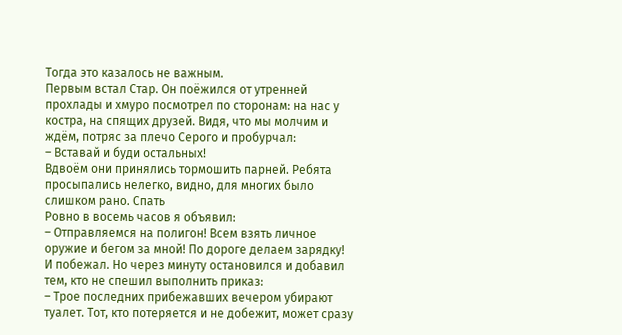Тогда это казалось не важным.
Первым встал Стар. Он поёжился от утренней прохлады и хмуро посмотрел по сторонам: на нас у костра, на спящих друзей. Видя, что мы молчим и ждём, потряс за плечо Серого и пробурчал:
– Вставай и буди остальных!
Вдвоём они принялись тормошить парней. Ребята просыпались нелегко, видно, для многих было слишком рано. Спать
Ровно в восемь часов я объявил:
– Отправляемся на полигон! Всем взять личное оружие и бегом за мной! По дороге делаем зарядку!
И побежал. Но через минуту остановился и добавил тем, кто не спешил выполнить приказ:
– Трое последних прибежавших вечером убирают туалет. Тот, кто потеряется и не добежит, может сразу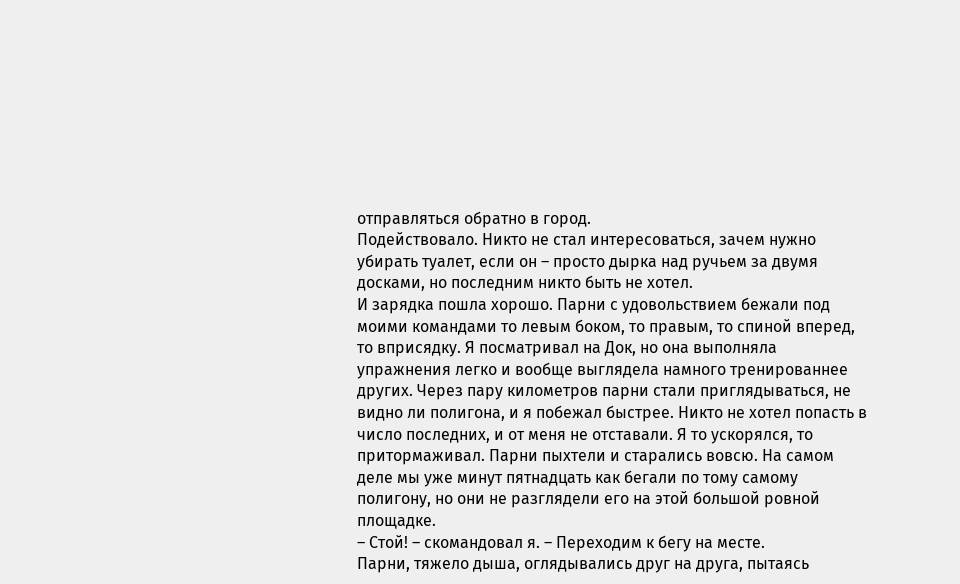отправляться обратно в город.
Подействовало. Никто не стал интересоваться, зачем нужно убирать туалет, если он – просто дырка над ручьем за двумя досками, но последним никто быть не хотел.
И зарядка пошла хорошо. Парни с удовольствием бежали под моими командами то левым боком, то правым, то спиной вперед, то вприсядку. Я посматривал на Док, но она выполняла упражнения легко и вообще выглядела намного тренированнее других. Через пару километров парни стали приглядываться, не видно ли полигона, и я побежал быстрее. Никто не хотел попасть в число последних, и от меня не отставали. Я то ускорялся, то притормаживал. Парни пыхтели и старались вовсю. На самом деле мы уже минут пятнадцать как бегали по тому самому полигону, но они не разглядели его на этой большой ровной площадке.
– Стой! – скомандовал я. – Переходим к бегу на месте.
Парни, тяжело дыша, оглядывались друг на друга, пытаясь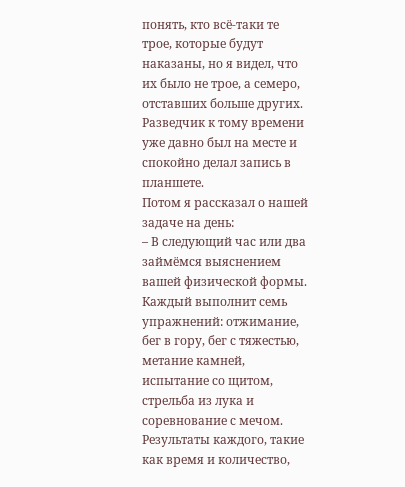понять, кто всё-таки те трое, которые будут наказаны, но я видел, что их было не трое, а семеро, отставших больше других. Разведчик к тому времени уже давно был на месте и спокойно делал запись в планшете.
Потом я рассказал о нашей задаче на день:
– В следующий час или два займёмся выяснением вашей физической формы. Каждый выполнит семь упражнений: отжимание, бег в гору, бег с тяжестью, метание камней, испытание со щитом, стрельба из лука и соревнование с мечом. Результаты каждого, такие как время и количество,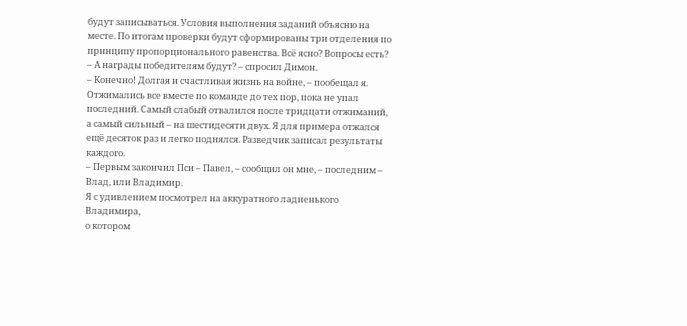будут записываться. Условия выполнения заданий объясню на месте. По итогам проверки будут сформированы три отделения по принципу пропорционального равенства. Всё ясно? Вопросы есть?
– А награды победителям будут? – спросил Димон.
– Конечно! Долгая и счастливая жизнь на войне, – пообещал я.
Отжимались все вместе по команде до тех пор, пока не упал последний. Самый слабый отвалился после тридцати отжиманий, а самый сильный – на шестидесяти двух. Я для примера отжался ещё десяток раз и легко поднялся. Разведчик записал результаты каждого.
– Первым закончил Пси – Павел, – сообщил он мне, – последним – Влад, или Владимир.
Я с удивлением посмотрел на аккуратного ладненького Владимира,
о котором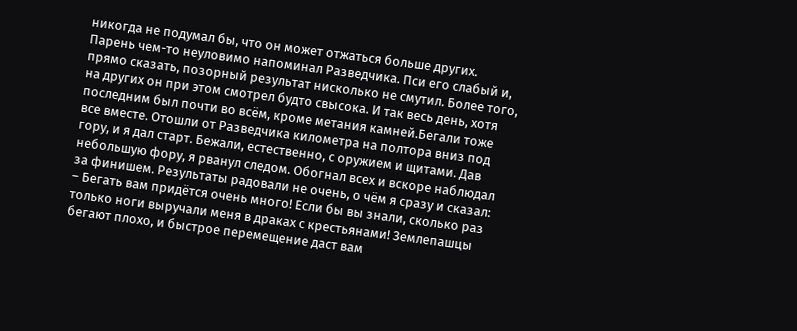никогда не подумал бы, что он может отжаться больше других. Парень чем-то неуловимо напоминал Разведчика. Пси его слабый и, прямо сказать, позорный результат нисколько не смутил. Более того, на других он при этом смотрел будто свысока. И так весь день, хотя последним был почти во всём, кроме метания камней.Бегали тоже все вместе. Отошли от Разведчика километра на полтора вниз под гору, и я дал старт. Бежали, естественно, с оружием и щитами. Дав небольшую фору, я рванул следом. Обогнал всех и вскоре наблюдал за финишем. Результаты радовали не очень, о чём я сразу и сказал:
– Бегать вам придётся очень много! Если бы вы знали, сколько раз только ноги выручали меня в драках с крестьянами! Землепашцы бегают плохо, и быстрое перемещение даст вам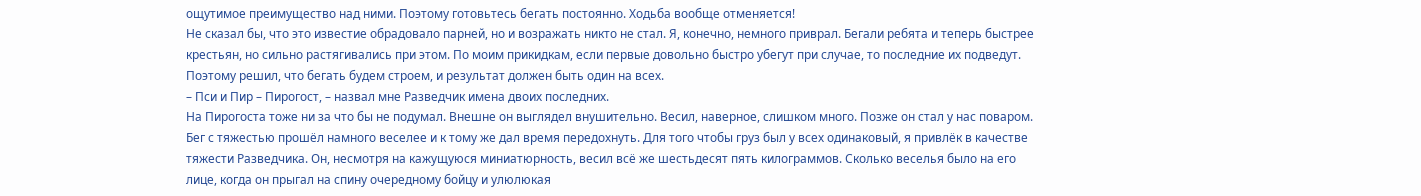ощутимое преимущество над ними. Поэтому готовьтесь бегать постоянно. Ходьба вообще отменяется!
Не сказал бы, что это известие обрадовало парней, но и возражать никто не стал. Я, конечно, немного приврал. Бегали ребята и теперь быстрее крестьян, но сильно растягивались при этом. По моим прикидкам, если первые довольно быстро убегут при случае, то последние их подведут. Поэтому решил, что бегать будем строем, и результат должен быть один на всех.
– Пси и Пир – Пирогост, – назвал мне Разведчик имена двоих последних.
На Пирогоста тоже ни за что бы не подумал. Внешне он выглядел внушительно. Весил, наверное, слишком много. Позже он стал у нас поваром.
Бег с тяжестью прошёл намного веселее и к тому же дал время передохнуть. Для того чтобы груз был у всех одинаковый, я привлёк в качестве тяжести Разведчика. Он, несмотря на кажущуюся миниатюрность, весил всё же шестьдесят пять килограммов. Сколько веселья было на его лице, когда он прыгал на спину очередному бойцу и улюлюкая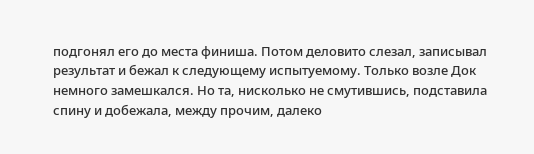подгонял его до места финиша. Потом деловито слезал, записывал результат и бежал к следующему испытуемому. Только возле Док немного замешкался. Но та, нисколько не смутившись, подставила спину и добежала, между прочим, далеко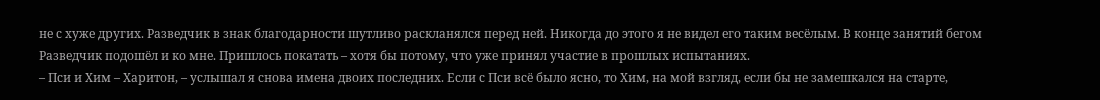не с хуже других. Разведчик в знак благодарности шутливо раскланялся перед ней. Никогда до этого я не видел его таким весёлым. В конце занятий бегом Разведчик подошёл и ко мне. Пришлось покатать – хотя бы потому, что уже принял участие в прошлых испытаниях.
– Пси и Хим – Харитон, – услышал я снова имена двоих последних. Если с Пси всё было ясно, то Хим, на мой взгляд, если бы не замешкался на старте,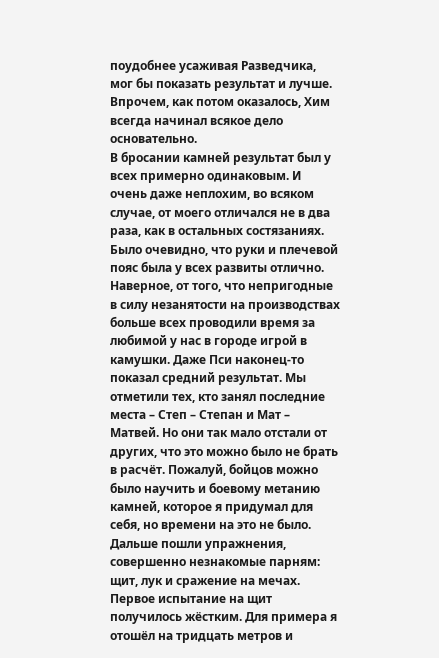поудобнее усаживая Разведчика, мог бы показать результат и лучше. Впрочем, как потом оказалось, Хим всегда начинал всякое дело основательно.
В бросании камней результат был у всех примерно одинаковым. И очень даже неплохим, во всяком случае, от моего отличался не в два раза, как в остальных состязаниях. Было очевидно, что руки и плечевой пояс была у всех развиты отлично. Наверное, от того, что непригодные в силу незанятости на производствах больше всех проводили время за любимой у нас в городе игрой в камушки. Даже Пси наконец-то показал средний результат. Мы отметили тех, кто занял последние места – Степ – Степан и Мат – Матвей. Но они так мало отстали от других, что это можно было не брать в расчёт. Пожалуй, бойцов можно было научить и боевому метанию камней, которое я придумал для себя, но времени на это не было.
Дальше пошли упражнения, совершенно незнакомые парням: щит, лук и сражение на мечах. Первое испытание на щит получилось жёстким. Для примера я отошёл на тридцать метров и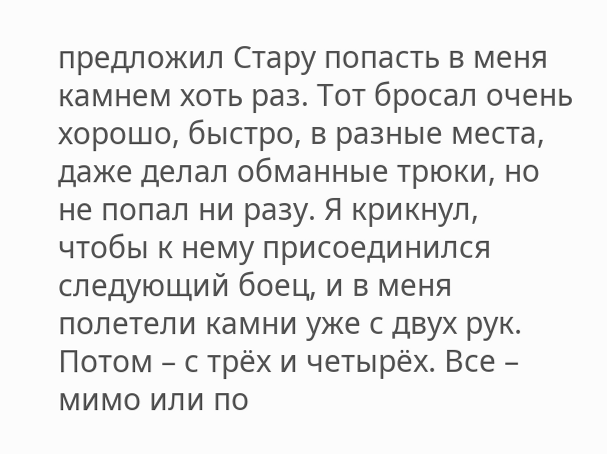предложил Стару попасть в меня камнем хоть раз. Тот бросал очень хорошо, быстро, в разные места, даже делал обманные трюки, но не попал ни разу. Я крикнул, чтобы к нему присоединился следующий боец, и в меня полетели камни уже с двух рук. Потом – с трёх и четырёх. Все – мимо или по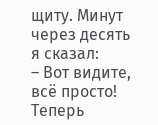щиту. Минут через десять я сказал:
– Вот видите, всё просто! Теперь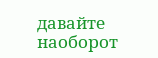давайте наоборот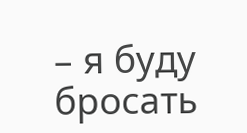– я буду бросать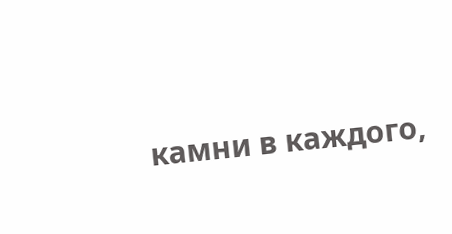камни в каждого,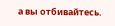а вы отбивайтесь.